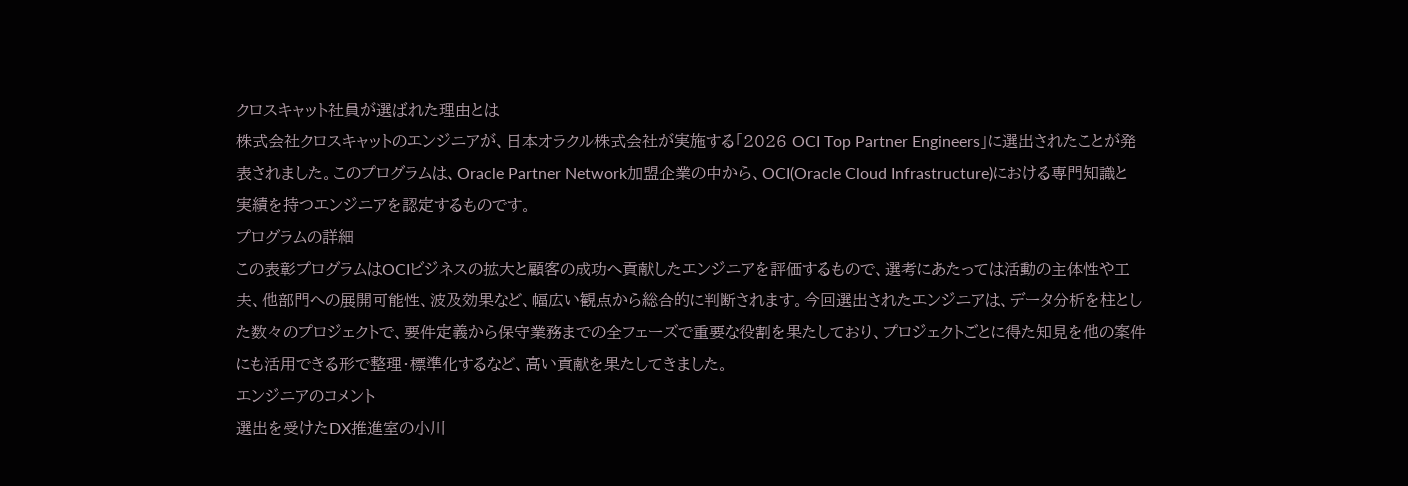クロスキャット社員が選ばれた理由とは
株式会社クロスキャットのエンジニアが、日本オラクル株式会社が実施する「2026 OCI Top Partner Engineers」に選出されたことが発表されました。このプログラムは、Oracle Partner Network加盟企業の中から、OCI(Oracle Cloud Infrastructure)における専門知識と実績を持つエンジニアを認定するものです。
プログラムの詳細
この表彰プログラムはOCIビジネスの拡大と顧客の成功へ貢献したエンジニアを評価するもので、選考にあたっては活動の主体性や工夫、他部門への展開可能性、波及効果など、幅広い観点から総合的に判断されます。今回選出されたエンジニアは、データ分析を柱とした数々のプロジェクトで、要件定義から保守業務までの全フェーズで重要な役割を果たしており、プロジェクトごとに得た知見を他の案件にも活用できる形で整理・標準化するなど、高い貢献を果たしてきました。
エンジニアのコメント
選出を受けたDX推進室の小川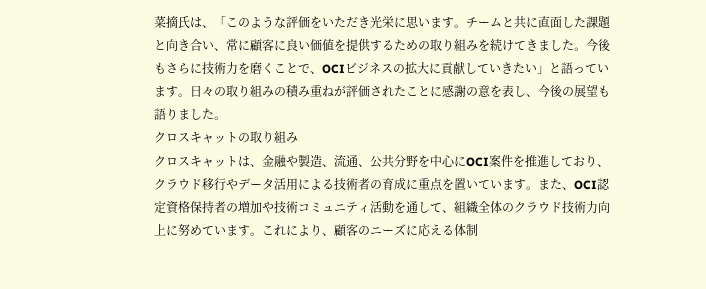菜摘氏は、「このような評価をいただき光栄に思います。チームと共に直面した課題と向き合い、常に顧客に良い価値を提供するための取り組みを続けてきました。今後もさらに技術力を磨くことで、OCIビジネスの拡大に貢献していきたい」と語っています。日々の取り組みの積み重ねが評価されたことに感謝の意を表し、今後の展望も語りました。
クロスキャットの取り組み
クロスキャットは、金融や製造、流通、公共分野を中心にOCI案件を推進しており、クラウド移行やデータ活用による技術者の育成に重点を置いています。また、OCI認定資格保持者の増加や技術コミュニティ活動を通して、組織全体のクラウド技術力向上に努めています。これにより、顧客のニーズに応える体制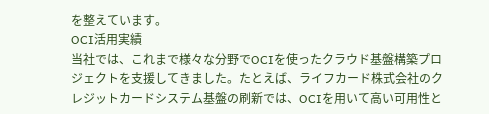を整えています。
OCI活用実績
当社では、これまで様々な分野でOCIを使ったクラウド基盤構築プロジェクトを支援してきました。たとえば、ライフカード株式会社のクレジットカードシステム基盤の刷新では、OCIを用いて高い可用性と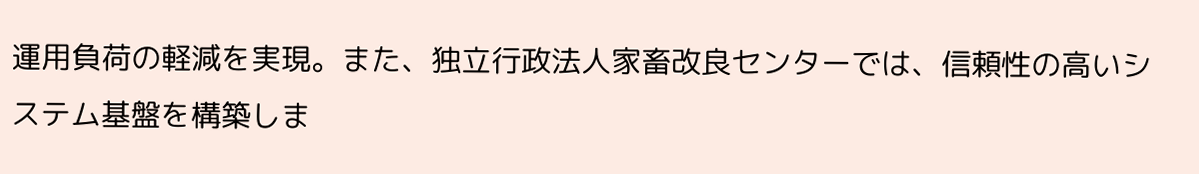運用負荷の軽減を実現。また、独立行政法人家畜改良センターでは、信頼性の高いシステム基盤を構築しま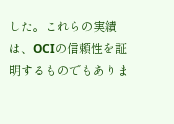した。これらの実績は、OCIの信頼性を証明するものでもありま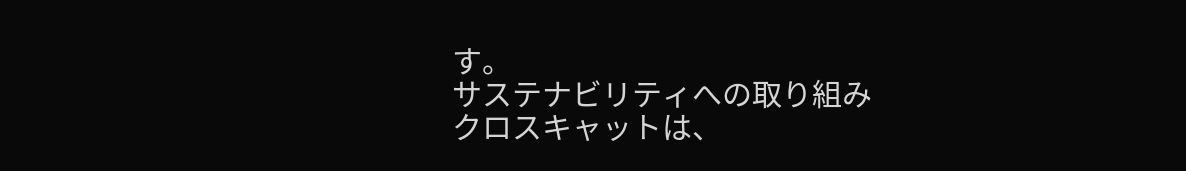す。
サステナビリティへの取り組み
クロスキャットは、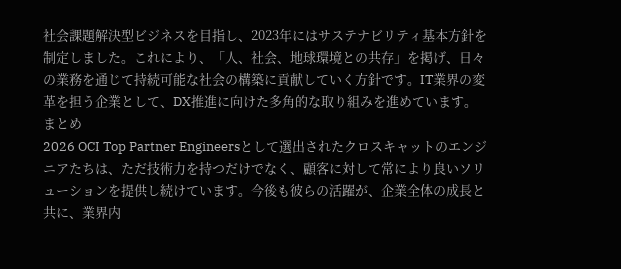社会課題解決型ビジネスを目指し、2023年にはサステナビリティ基本方針を制定しました。これにより、「人、社会、地球環境との共存」を掲げ、日々の業務を通じて持続可能な社会の構築に貢献していく方針です。IT業界の変革を担う企業として、DX推進に向けた多角的な取り組みを進めています。
まとめ
2026 OCI Top Partner Engineersとして選出されたクロスキャットのエンジニアたちは、ただ技術力を持つだけでなく、顧客に対して常により良いソリューションを提供し続けています。今後も彼らの活躍が、企業全体の成長と共に、業界内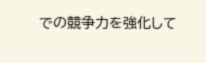での競争力を強化して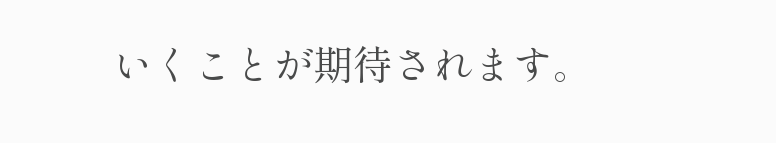いくことが期待されます。